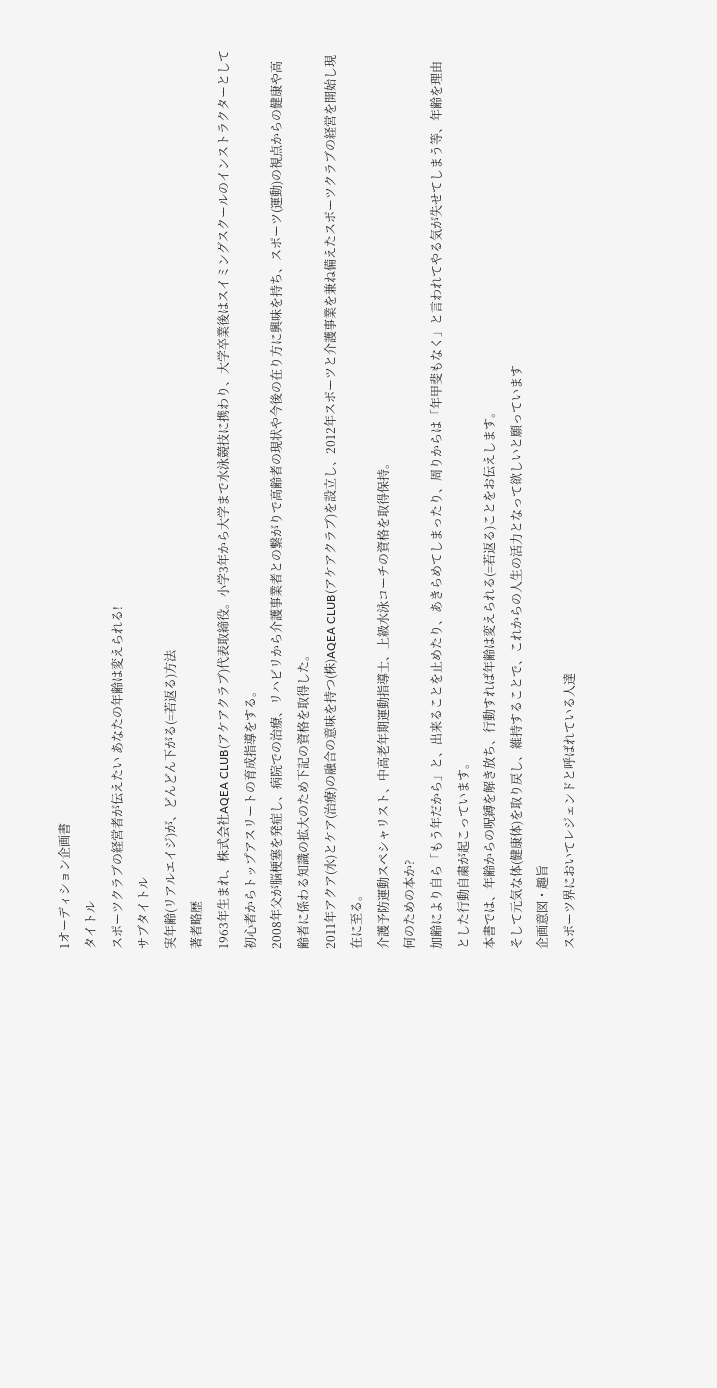1オーディション企画書
タイトル
スポーツクラブの経営者が伝えたい あなたの年齢は変えられる!
サブタイトル
実年齢(リアルエイジ)が、どんどん下がる(=若返る)方法
著者略歴
1963年生まれ、株式会社AQEA CLUB(アケアクラブ)代表取締役。小学3年から大学まで水泳競技に携わり、大学卒業後はスイミングスクールのインストラクターとして初心者からトップアスリートの育成指導をする。
2008年父が脳梗塞を発症し、病院での治療、リハビリから介護事業者との繋がりで高齢者の現状や今後の在り方に興味を持ち、スポーツ(運動)の視点からの健康や高齢者に係わる知識の拡大のため下記の資格を取得した。
2011年アクア(水)とケア(治療)の融合の意味を持つ(株)AQEA CLUB(アケアクラブ)を設立し、2012年スポーツと介護事業を兼ね備えたスポーツクラブの経営を開始し現在に至る。
介護予防運動スペシャリスト、中高老年期運動指導士、上級水泳コーチの資格を取得保持。
何のための本か?
加齢により自ら「もう年だから」と、出来ることを止めたり、あきらめてしまったり、周りからは「年甲斐もなく」と言われてやる気が失せてしまう等、年齢を理由とした行動自粛が起こっています。
本書では、年齢からの呪縛を解き放ち、行動すれば年齢は変えられる(=若返る)ことをお伝えします。
そして元気な体(健康体)を取り戻し、維持することで、これからの人生の活力となって欲しいと願っています
企画意図・趣旨
スポーツ界においてレジェンドと呼ばれている人達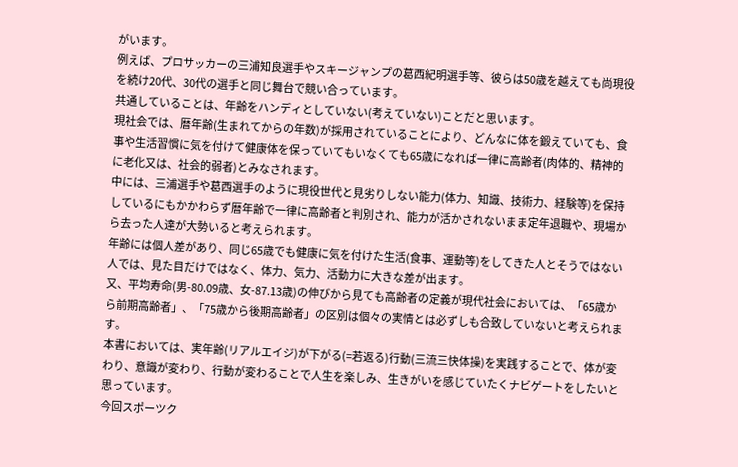がいます。
例えば、プロサッカーの三浦知良選手やスキージャンプの葛西紀明選手等、彼らは50歳を越えても尚現役を続け20代、30代の選手と同じ舞台で競い合っています。
共通していることは、年齢をハンディとしていない(考えていない)ことだと思います。
現社会では、暦年齢(生まれてからの年数)が採用されていることにより、どんなに体を鍛えていても、食事や生活習慣に気を付けて健康体を保っていてもいなくても65歳になれば一律に高齢者(肉体的、精神的に老化又は、社会的弱者)とみなされます。
中には、三浦選手や葛西選手のように現役世代と見劣りしない能力(体力、知識、技術力、経験等)を保持しているにもかかわらず暦年齢で一律に高齢者と判別され、能力が活かされないまま定年退職や、現場から去った人達が大勢いると考えられます。
年齢には個人差があり、同じ65歳でも健康に気を付けた生活(食事、運動等)をしてきた人とそうではない人では、見た目だけではなく、体力、気力、活動力に大きな差が出ます。
又、平均寿命(男-80.09歳、女-87.13歳)の伸びから見ても高齢者の定義が現代社会においては、「65歳から前期高齢者」、「75歳から後期高齢者」の区別は個々の実情とは必ずしも合致していないと考えられます。
本書においては、実年齢(リアルエイジ)が下がる(=若返る)行動(三流三快体操)を実践することで、体が変わり、意識が変わり、行動が変わることで人生を楽しみ、生きがいを感じていたくナビゲートをしたいと思っています。
今回スポーツク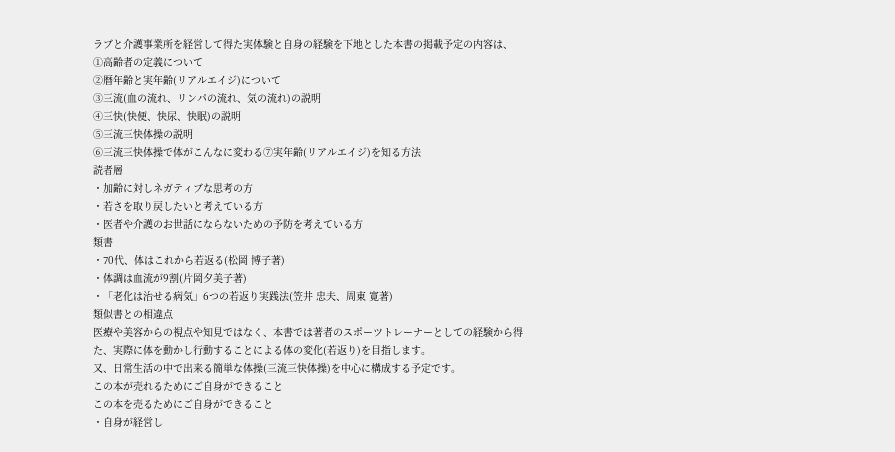ラブと介護事業所を経営して得た実体験と自身の経験を下地とした本書の掲載予定の内容は、
➀高齢者の定義について
②暦年齢と実年齢(リアルエイジ)について
③三流(血の流れ、リンパの流れ、気の流れ)の説明
④三快(快便、快尿、快眠)の説明
⑤三流三快体操の説明
⑥三流三快体操で体がこんなに変わる⑦実年齢(リアルエイジ)を知る方法
読者層
・加齢に対しネガティブな思考の方
・若さを取り戻したいと考えている方
・医者や介護のお世話にならないための予防を考えている方
類書
・70代、体はこれから若返る(松岡 博子著)
・体調は血流が9割(片岡夕美子著)
・「老化は治せる病気」6つの若返り実践法(笠井 忠夫、周東 寛著)
類似書との相違点
医療や美容からの視点や知見ではなく、本書では著者のスポーツトレーナーとしての経験から得た、実際に体を動かし行動することによる体の変化(若返り)を目指します。
又、日常生活の中で出来る簡単な体操(三流三快体操)を中心に構成する予定です。
この本が売れるためにご自身ができること
この本を売るためにご自身ができること
・自身が経営し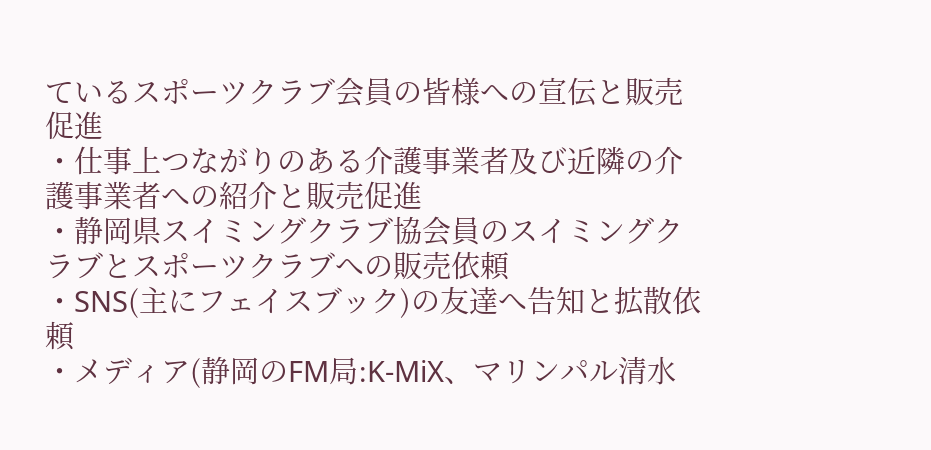ているスポーツクラブ会員の皆様への宣伝と販売促進
・仕事上つながりのある介護事業者及び近隣の介護事業者への紹介と販売促進
・静岡県スイミングクラブ協会員のスイミングクラブとスポーツクラブへの販売依頼
・SNS(主にフェイスブック)の友達へ告知と拡散依頼
・メディア(静岡のFM局:K-MiX、マリンパル清水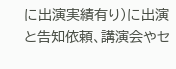に出演実績有り)に出演と告知依頼、講演会やセ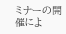ミナーの開催によ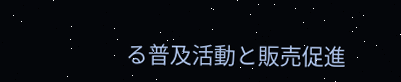る普及活動と販売促進